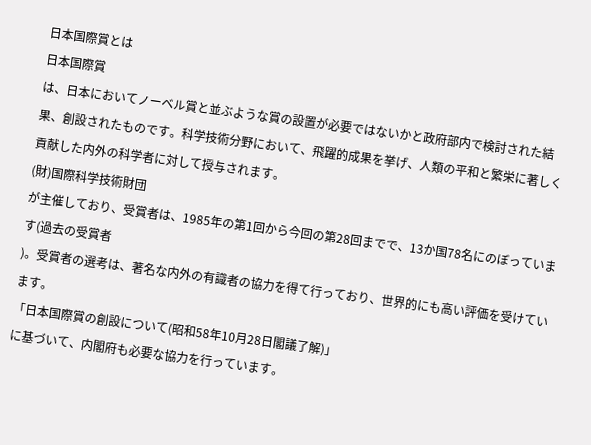日本国際賞とは
日本国際賞
は、日本においてノーベル賞と並ぶような賞の設置が必要ではないかと政府部内で検討された結果、創設されたものです。科学技術分野において、飛躍的成果を挙げ、人類の平和と繁栄に著しく貢献した内外の科学者に対して授与されます。
(財)国際科学技術財団
が主催しており、受賞者は、1985年の第1回から今回の第28回までで、13か国78名にのぼっています(過去の受賞者
)。受賞者の選考は、著名な内外の有識者の協力を得て行っており、世界的にも高い評価を受けています。
「日本国際賞の創設について(昭和58年10月28日閣議了解)」
に基づいて、内閣府も必要な協力を行っています。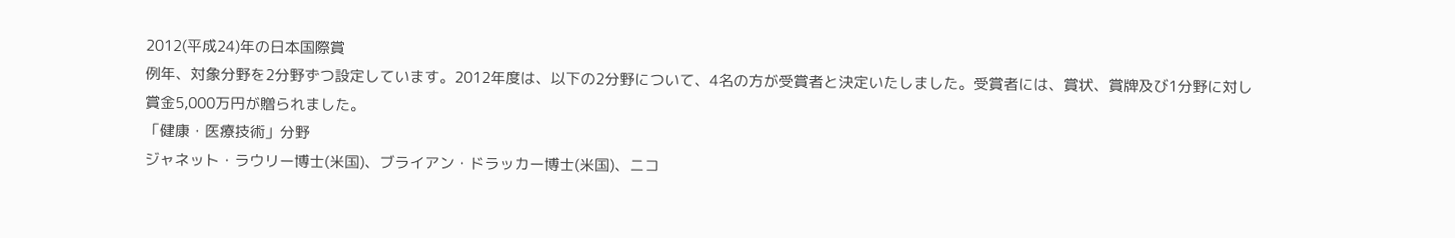2012(平成24)年の日本国際賞
例年、対象分野を2分野ずつ設定しています。2012年度は、以下の2分野について、4名の方が受賞者と決定いたしました。受賞者には、賞状、賞牌及び1分野に対し賞金5,000万円が贈られました。
「健康・医療技術」分野
ジャネット・ラウリー博士(米国)、ブライアン・ドラッカー博士(米国)、ニコ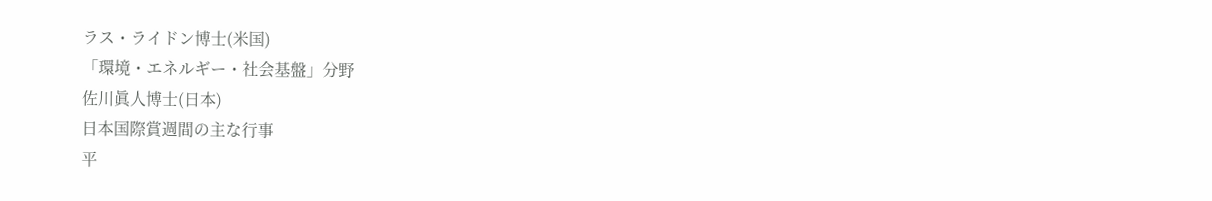ラス・ライドン博士(米国)
「環境・エネルギー・社会基盤」分野
佐川眞人博士(日本)
日本国際賞週間の主な行事
平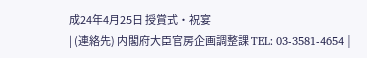成24年4月25日 授賞式・祝宴
| (連絡先) 内閣府大臣官房企画調整課 TEL: 03-3581-4654 |